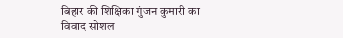बिहार की शिक्षिका गुंजन कुमारी का विवाद सोशल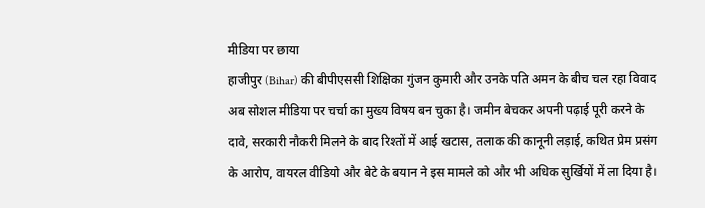मीडिया पर छाया
हाजीपुर (Bihar) की बीपीएससी शिक्षिका गुंजन कुमारी और उनके पति अमन के बीच चल रहा विवाद अब सोशल मीडिया पर चर्चा का मुख्य विषय बन चुका है। जमीन बेचकर अपनी पढ़ाई पूरी करने के दावे, सरकारी नौकरी मिलने के बाद रिश्तों में आई खटास, तलाक की कानूनी लड़ाई, कथित प्रेम प्रसंग के आरोप, वायरल वीडियो और बेटे के बयान ने इस मामले को और भी अधिक सुर्खियों में ला दिया है।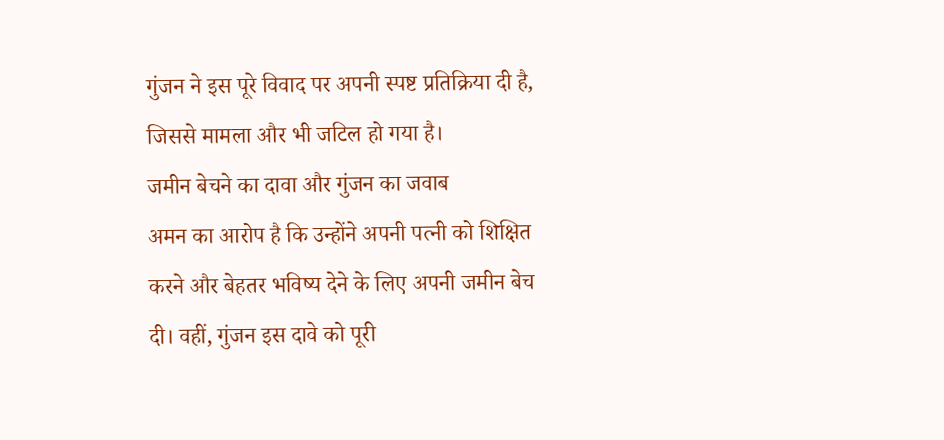गुंजन ने इस पूरे विवाद पर अपनी स्पष्ट प्रतिक्रिया दी है, जिससे मामला और भी जटिल हो गया है।
जमीन बेचने का दावा और गुंजन का जवाब
अमन का आरोप है कि उन्होंने अपनी पत्नी को शिक्षित करने और बेहतर भविष्य देने के लिए अपनी जमीन बेच दी। वहीं, गुंजन इस दावे को पूरी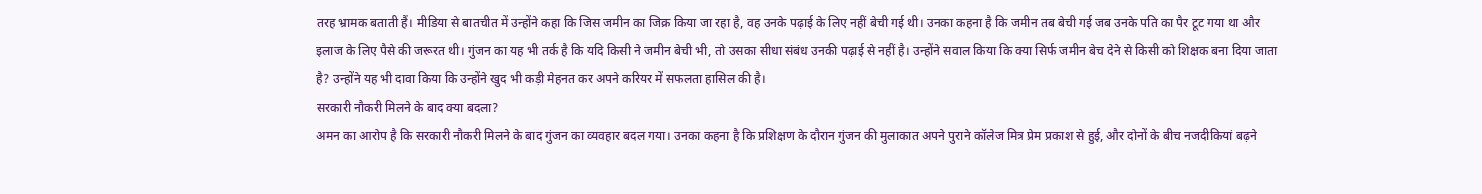तरह भ्रामक बताती हैं। मीडिया से बातचीत में उन्होंने कहा कि जिस जमीन का जिक्र किया जा रहा है, वह उनके पढ़ाई के लिए नहीं बेची गई थी। उनका कहना है कि जमीन तब बेची गई जब उनके पति का पैर टूट गया था और इलाज के लिए पैसे की जरूरत थी। गुंजन का यह भी तर्क है कि यदि किसी ने जमीन बेची भी, तो उसका सीधा संबंध उनकी पढ़ाई से नहीं है। उन्होंने सवाल किया कि क्या सिर्फ जमीन बेच देने से किसी को शिक्षक बना दिया जाता है? उन्होंने यह भी दावा किया कि उन्होंने खुद भी कड़ी मेहनत कर अपने करियर में सफलता हासिल की है।
सरकारी नौकरी मिलने के बाद क्या बदला?
अमन का आरोप है कि सरकारी नौकरी मिलने के बाद गुंजन का व्यवहार बदल गया। उनका कहना है कि प्रशिक्षण के दौरान गुंजन की मुलाकात अपने पुराने कॉलेज मित्र प्रेम प्रकाश से हुई, और दोनों के बीच नजदीकियां बढ़ने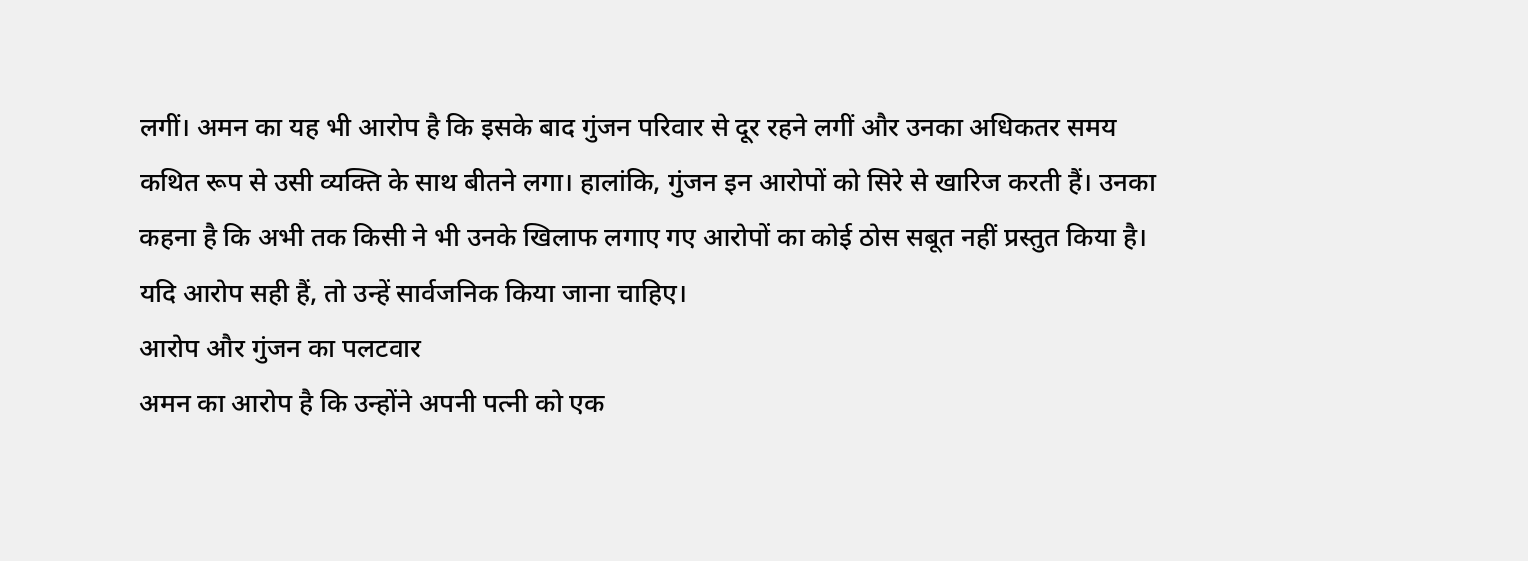लगीं। अमन का यह भी आरोप है कि इसके बाद गुंजन परिवार से दूर रहने लगीं और उनका अधिकतर समय कथित रूप से उसी व्यक्ति के साथ बीतने लगा। हालांकि, गुंजन इन आरोपों को सिरे से खारिज करती हैं। उनका कहना है कि अभी तक किसी ने भी उनके खिलाफ लगाए गए आरोपों का कोई ठोस सबूत नहीं प्रस्तुत किया है। यदि आरोप सही हैं, तो उन्हें सार्वजनिक किया जाना चाहिए।
आरोप और गुंजन का पलटवार
अमन का आरोप है कि उन्होंने अपनी पत्नी को एक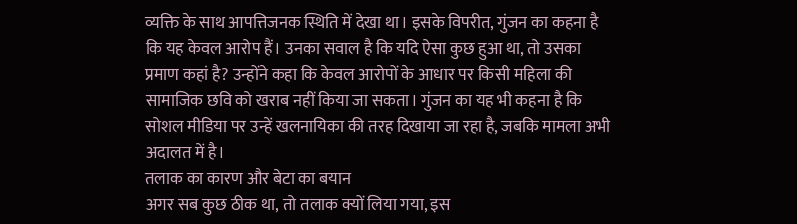व्यक्ति के साथ आपत्तिजनक स्थिति में देखा था। इसके विपरीत, गुंजन का कहना है कि यह केवल आरोप हैं। उनका सवाल है कि यदि ऐसा कुछ हुआ था, तो उसका प्रमाण कहां है? उन्होंने कहा कि केवल आरोपों के आधार पर किसी महिला की सामाजिक छवि को खराब नहीं किया जा सकता। गुंजन का यह भी कहना है कि सोशल मीडिया पर उन्हें खलनायिका की तरह दिखाया जा रहा है, जबकि मामला अभी अदालत में है।
तलाक का कारण और बेटा का बयान
अगर सब कुछ ठीक था, तो तलाक क्यों लिया गया, इस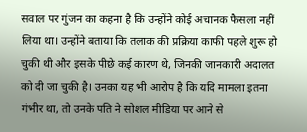सवाल पर गुंजन का कहना है कि उन्होंने कोई अचानक फैसला नहीं लिया था। उन्होंने बताया कि तलाक की प्रक्रिया काफी पहले शुरू हो चुकी थी और इसके पीछे कई कारण थे, जिनकी जानकारी अदालत को दी जा चुकी है। उनका यह भी आरोप है कि यदि मामला इतना गंभीर था, तो उनके पति ने सोशल मीडिया पर आने से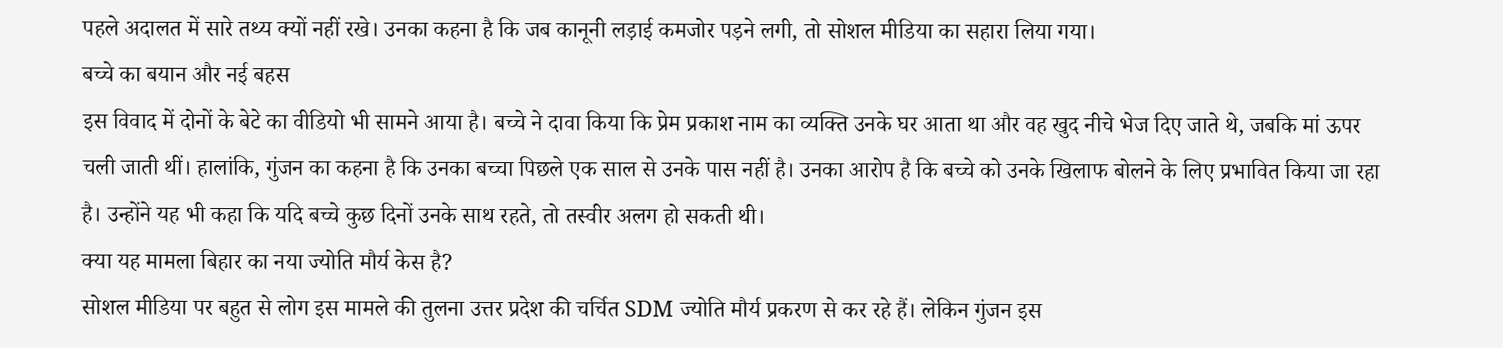पहले अदालत में सारे तथ्य क्यों नहीं रखे। उनका कहना है कि जब कानूनी लड़ाई कमजोर पड़ने लगी, तो सोशल मीडिया का सहारा लिया गया।
बच्चे का बयान और नई बहस
इस विवाद में दोनों के बेटे का वीडियो भी सामने आया है। बच्चे ने दावा किया कि प्रेम प्रकाश नाम का व्यक्ति उनके घर आता था और वह खुद नीचे भेज दिए जाते थे, जबकि मां ऊपर चली जाती थीं। हालांकि, गुंजन का कहना है कि उनका बच्चा पिछले एक साल से उनके पास नहीं है। उनका आरोप है कि बच्चे को उनके खिलाफ बोलने के लिए प्रभावित किया जा रहा है। उन्होंने यह भी कहा कि यदि बच्चे कुछ दिनों उनके साथ रहते, तो तस्वीर अलग हो सकती थी।
क्या यह मामला बिहार का नया ज्योति मौर्य केस है?
सोशल मीडिया पर बहुत से लोग इस मामले की तुलना उत्तर प्रदेश की चर्चित SDM ज्योति मौर्य प्रकरण से कर रहे हैं। लेकिन गुंजन इस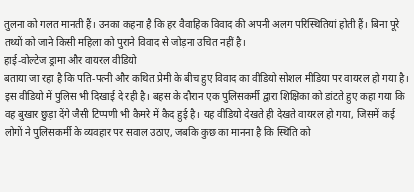तुलना को गलत मानती हैं। उनका कहना है कि हर वैवाहिक विवाद की अपनी अलग परिस्थितियां होती हैं। बिना पूरे तथ्यों को जाने किसी महिला को पुराने विवाद से जोड़ना उचित नहीं है।
हाई-वोल्टेज ड्रामा और वायरल वीडियो
बताया जा रहा है कि पति-पत्नी और कथित प्रेमी के बीच हुए विवाद का वीडियो सोशल मीडिया पर वायरल हो गया है। इस वीडियो में पुलिस भी दिखाई दे रही है। बहस के दौरान एक पुलिसकर्मी द्वारा शिक्षिका को डांटते हुए कहा गया कि वह बुखार छुड़ा देंगे जैसी टिप्पणी भी कैमरे में कैद हुई है। यह वीडियो देखते ही देखते वायरल हो गया, जिसमें कई लोगों ने पुलिसकर्मी के व्यवहार पर सवाल उठाए, जबकि कुछ का मानना है कि स्थिति को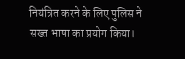नियंत्रित करने के लिए पुलिस ने सख्त भाषा का प्रयोग किया।